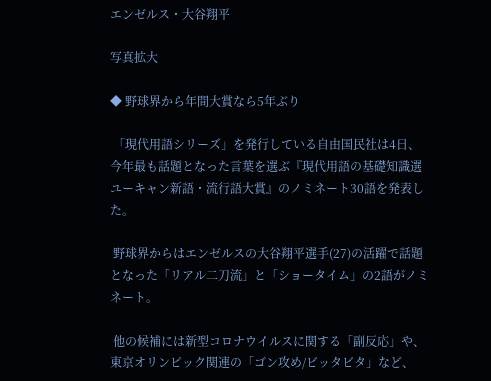エンゼルス・大谷翔平

写真拡大

◆ 野球界から年間大賞なら5年ぶり

 「現代用語シリーズ」を発行している自由国民社は4日、今年最も話題となった言葉を選ぶ『現代用語の基礎知識選 ユーキャン新語・流行語大賞』のノミネート30語を発表した。

 野球界からはエンゼルスの大谷翔平選手(27)の活躍で話題となった「リアル二刀流」と「ショータイム」の2語がノミネート。

 他の候補には新型コロナウイルスに関する「副反応」や、東京オリンピック関連の「ゴン攻め/ビッタビタ」など、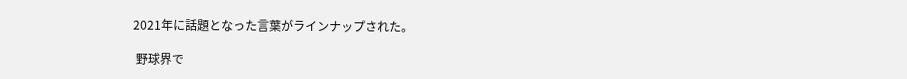2021年に話題となった言葉がラインナップされた。

 野球界で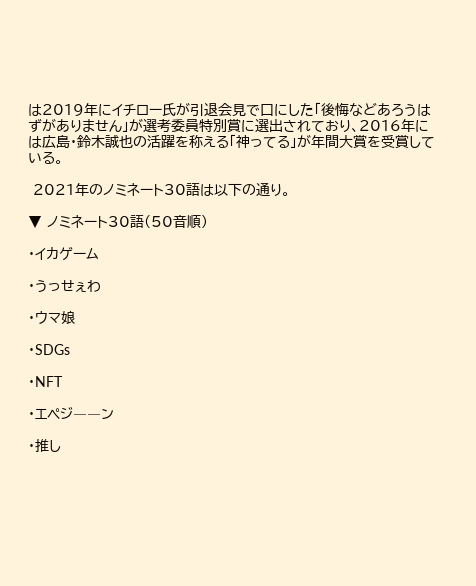は2019年にイチロー氏が引退会見で口にした「後悔などあろうはずがありません」が選考委員特別賞に選出されており、2016年には広島・鈴木誠也の活躍を称える「神ってる」が年間大賞を受賞している。

 2021年のノミネート30語は以下の通り。

▼ ノミネート30語(50音順)

・イカゲーム

・うっせぇわ

・ウマ娘

・SDGs

・NFT

・エペジ――ン

・推し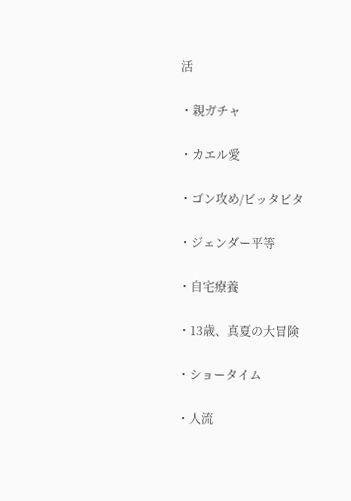活

・親ガチャ

・カエル愛

・ゴン攻め/ビッタビタ

・ジェンダー平等

・自宅療養

・13歳、真夏の大冒険

・ショータイム

・人流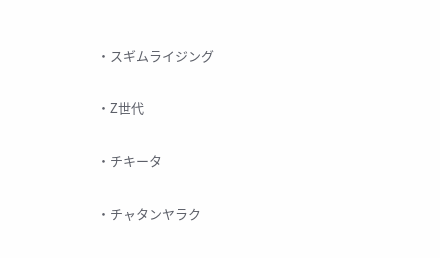・スギムライジング

・Z世代

・チキータ

・チャタンヤラク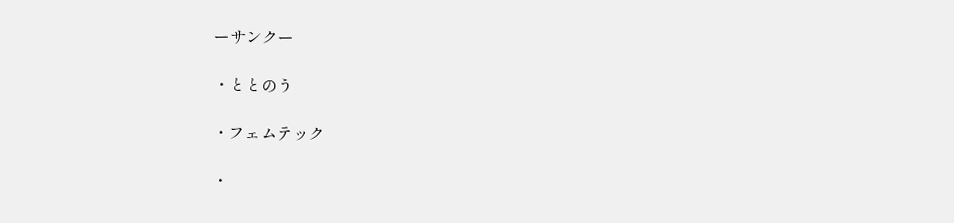ーサンクー

・ととのう

・フェムテック

・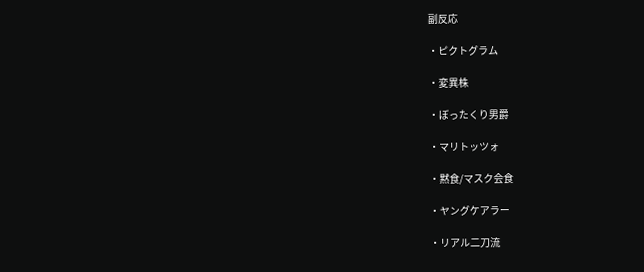副反応

・ピクトグラム

・変異株

・ぼったくり男爵

・マリトッツォ

・黙食/マスク会食

・ヤングケアラー

・リアル二刀流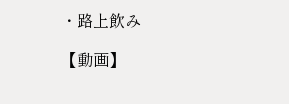・路上飲み

【動画】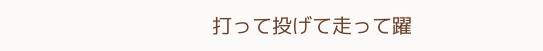打って投げて走って躍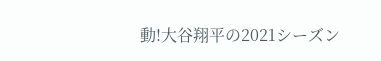動!大谷翔平の2021シーズン